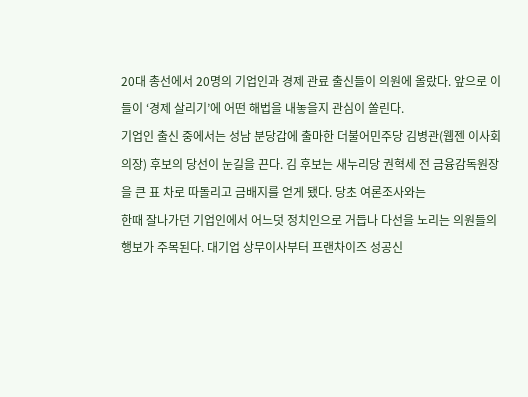20대 총선에서 20명의 기업인과 경제 관료 출신들이 의원에 올랐다. 앞으로 이들이 ‘경제 살리기’에 어떤 해법을 내놓을지 관심이 쏠린다.
기업인 출신 중에서는 성남 분당갑에 출마한 더불어민주당 김병관(웹젠 이사회 의장) 후보의 당선이 눈길을 끈다. 김 후보는 새누리당 권혁세 전 금융감독원장을 큰 표 차로 따돌리고 금배지를 얻게 됐다. 당초 여론조사와는
한때 잘나가던 기업인에서 어느덧 정치인으로 거듭나 다선을 노리는 의원들의 행보가 주목된다. 대기업 상무이사부터 프랜차이즈 성공신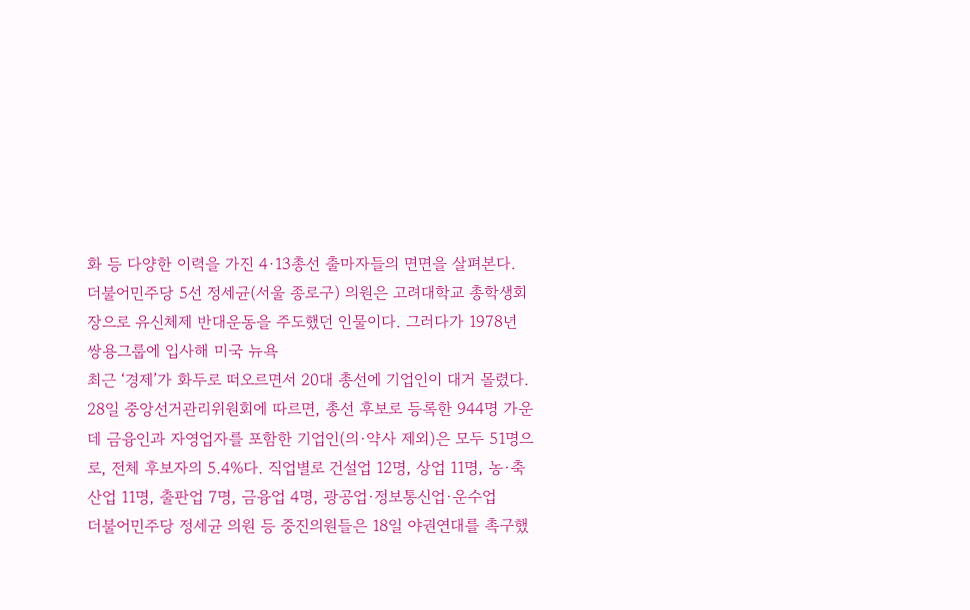화 등 다양한 이력을 가진 4·13총선 출마자들의 면면을 살펴본다.
더불어민주당 5선 정세균(서울 종로구) 의원은 고려대학교 총학생회장으로 유신체제 반대운동을 주도했던 인물이다. 그러다가 1978년 쌍용그룹에 입사해 미국 뉴욕
최근 ‘경제’가 화두로 떠오르면서 20대 총선에 기업인이 대거 몰렸다.
28일 중앙선거관리위원회에 따르면, 총선 후보로 등록한 944명 가운데 금융인과 자영업자를 포함한 기업인(의·약사 제외)은 모두 51명으로, 전체 후보자의 5.4%다. 직업별로 건설업 12명, 상업 11명, 농·축산업 11명, 출판업 7명, 금융업 4명, 광공업·정보통신업·운수업
더불어민주당 정세균 의원 등 중진의원들은 18일 야권연대를 촉구했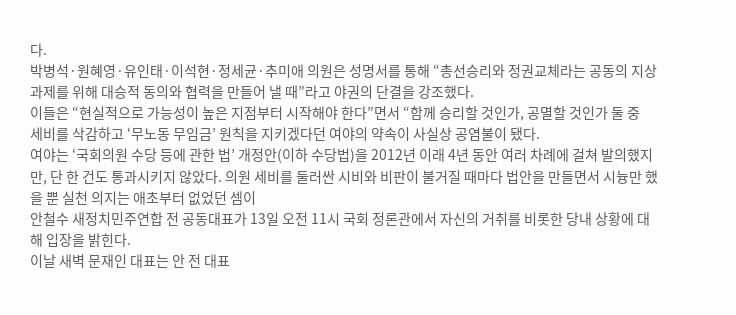다.
박병석·원혜영·유인태·이석현·정세균·추미애 의원은 성명서를 통해 “총선승리와 정권교체라는 공동의 지상과제를 위해 대승적 동의와 협력을 만들어 낼 때”라고 야권의 단결을 강조했다.
이들은 “현실적으로 가능성이 높은 지점부터 시작해야 한다”면서 “함께 승리할 것인가, 공멸할 것인가 둘 중
세비를 삭감하고 ‘무노동 무임금’ 원칙을 지키겠다던 여야의 약속이 사실상 공염불이 됐다.
여야는 ‘국회의원 수당 등에 관한 법’ 개정안(이하 수당법)을 2012년 이래 4년 동안 여러 차례에 걸쳐 발의했지만, 단 한 건도 통과시키지 않았다. 의원 세비를 둘러싼 시비와 비판이 불거질 때마다 법안을 만들면서 시늉만 했을 뿐 실천 의지는 애초부터 없었던 셈이
안철수 새정치민주연합 전 공동대표가 13일 오전 11시 국회 정론관에서 자신의 거취를 비롯한 당내 상황에 대해 입장을 밝힌다.
이날 새벽 문재인 대표는 안 전 대표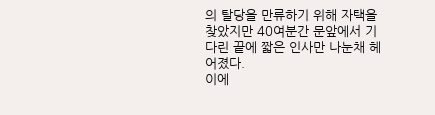의 탈당을 만류하기 위해 자택을 찾았지만 40여분간 문앞에서 기다린 끝에 짧은 인사만 나눈채 헤어졌다.
이에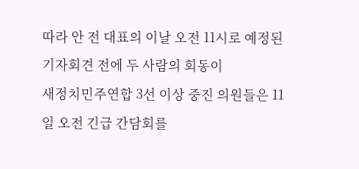따라 안 전 대표의 이날 오전 11시로 예정된 기자회견 전에 두 사람의 회동이
새정치민주연합 3선 이상 중진 의원들은 11일 오전 긴급 간담회를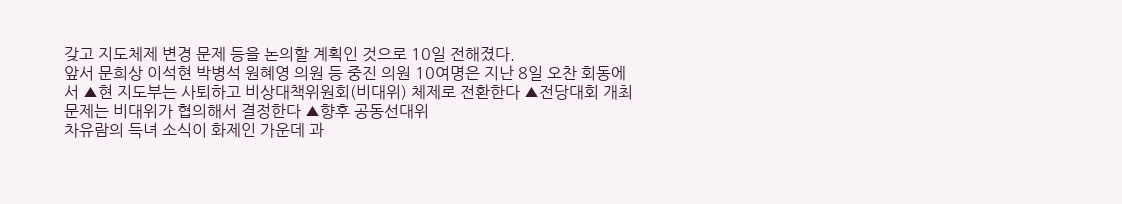갖고 지도체제 변경 문제 등을 논의할 계획인 것으로 10일 전해졌다.
앞서 문희상 이석현 박병석 원혜영 의원 등 중진 의원 10여명은 지난 8일 오찬 회동에서 ▲현 지도부는 사퇴하고 비상대책위원회(비대위) 체제로 전환한다 ▲전당대회 개최 문제는 비대위가 협의해서 결정한다 ▲향후 공동선대위
차유람의 득녀 소식이 화제인 가운데 과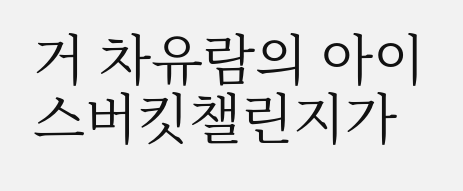거 차유람의 아이스버킷챌린지가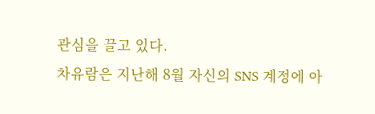관심을 끌고 있다.
차유람은 지난해 8월 자신의 SNS 계정에 아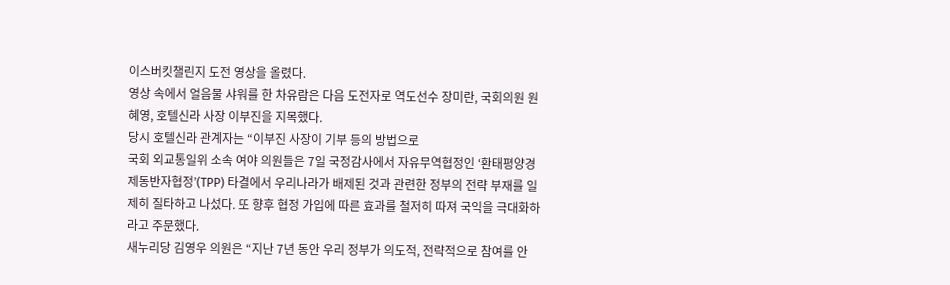이스버킷챌린지 도전 영상을 올렸다.
영상 속에서 얼음물 샤워를 한 차유람은 다음 도전자로 역도선수 장미란, 국회의원 원혜영, 호텔신라 사장 이부진을 지목했다.
당시 호텔신라 관계자는 “이부진 사장이 기부 등의 방법으로
국회 외교통일위 소속 여야 의원들은 7일 국정감사에서 자유무역협정인 ‘환태평양경제동반자협정’(TPP) 타결에서 우리나라가 배제된 것과 관련한 정부의 전략 부재를 일제히 질타하고 나섰다. 또 향후 협정 가입에 따른 효과를 철저히 따져 국익을 극대화하라고 주문했다.
새누리당 김영우 의원은 “지난 7년 동안 우리 정부가 의도적, 전략적으로 참여를 안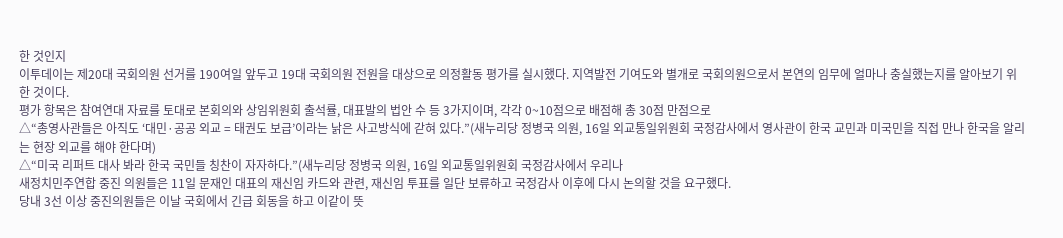한 것인지
이투데이는 제20대 국회의원 선거를 190여일 앞두고 19대 국회의원 전원을 대상으로 의정활동 평가를 실시했다. 지역발전 기여도와 별개로 국회의원으로서 본연의 임무에 얼마나 충실했는지를 알아보기 위한 것이다.
평가 항목은 참여연대 자료를 토대로 본회의와 상임위원회 출석률, 대표발의 법안 수 등 3가지이며, 각각 0~10점으로 배점해 총 30점 만점으로
△“총영사관들은 아직도 ‘대민·공공 외교 = 태권도 보급’이라는 낡은 사고방식에 갇혀 있다.”(새누리당 정병국 의원, 16일 외교통일위원회 국정감사에서 영사관이 한국 교민과 미국민을 직접 만나 한국을 알리는 현장 외교를 해야 한다며)
△“미국 리퍼트 대사 봐라 한국 국민들 칭찬이 자자하다.”(새누리당 정병국 의원, 16일 외교통일위원회 국정감사에서 우리나
새정치민주연합 중진 의원들은 11일 문재인 대표의 재신임 카드와 관련, 재신임 투표를 일단 보류하고 국정감사 이후에 다시 논의할 것을 요구했다.
당내 3선 이상 중진의원들은 이날 국회에서 긴급 회동을 하고 이같이 뜻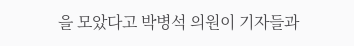을 모았다고 박병석 의원이 기자들과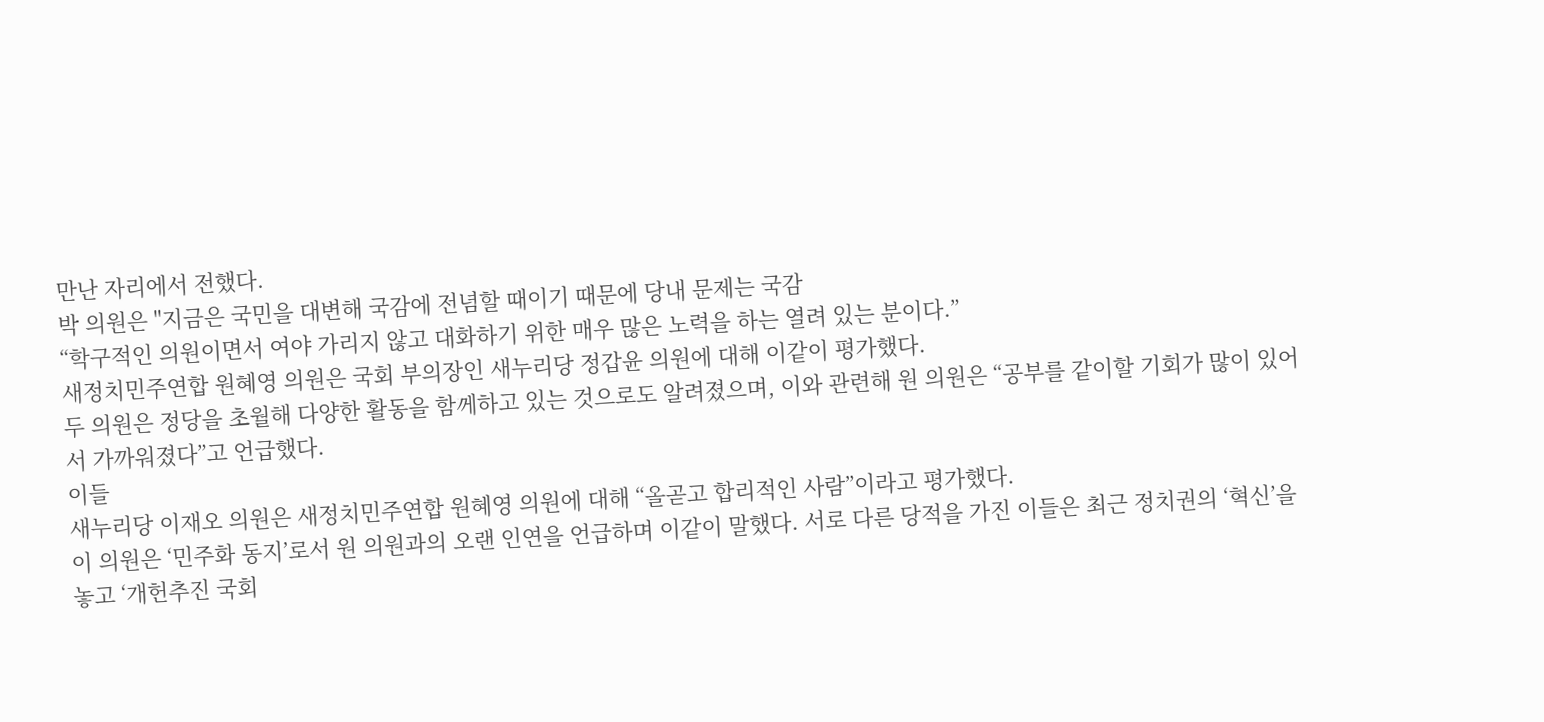만난 자리에서 전했다.
박 의원은 "지금은 국민을 대변해 국감에 전념할 때이기 때문에 당내 문제는 국감
“학구적인 의원이면서 여야 가리지 않고 대화하기 위한 매우 많은 노력을 하는 열려 있는 분이다.”
새정치민주연합 원혜영 의원은 국회 부의장인 새누리당 정갑윤 의원에 대해 이같이 평가했다.
두 의원은 정당을 초월해 다양한 활동을 함께하고 있는 것으로도 알려졌으며, 이와 관련해 원 의원은 “공부를 같이할 기회가 많이 있어서 가까워졌다”고 언급했다.
이들
새누리당 이재오 의원은 새정치민주연합 원혜영 의원에 대해 “올곧고 합리적인 사람”이라고 평가했다.
이 의원은 ‘민주화 동지’로서 원 의원과의 오랜 인연을 언급하며 이같이 말했다. 서로 다른 당적을 가진 이들은 최근 정치권의 ‘혁신’을 놓고 ‘개헌추진 국회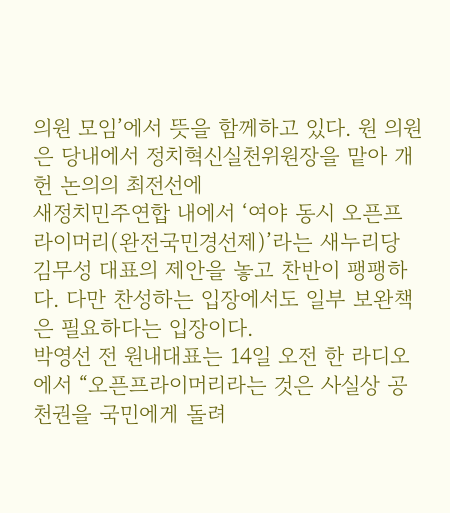의원 모임’에서 뜻을 함께하고 있다. 원 의원은 당내에서 정치혁신실천위원장을 맡아 개헌 논의의 최전선에
새정치민주연합 내에서 ‘여야 동시 오픈프라이머리(완전국민경선제)’라는 새누리당 김무성 대표의 제안을 놓고 찬반이 팽팽하다. 다만 찬성하는 입장에서도 일부 보완책은 필요하다는 입장이다.
박영선 전 원내대표는 14일 오전 한 라디오에서 “오픈프라이머리라는 것은 사실상 공천권을 국민에게 돌려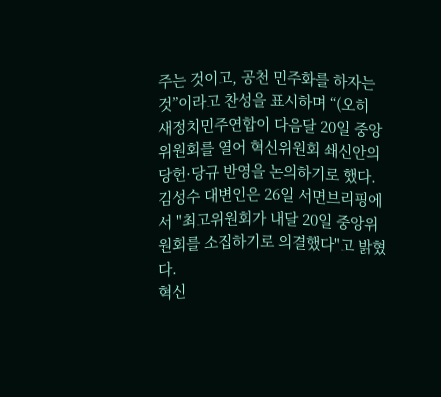주는 것이고, 공천 민주화를 하자는 것”이라고 찬성을 표시하며 “(오히
새정치민주연합이 다음달 20일 중앙위원회를 열어 혁신위원회 쇄신안의 당헌·당규 반영을 논의하기로 했다.
김성수 대변인은 26일 서면브리핑에서 "최고위원회가 내달 20일 중앙위원회를 소집하기로 의결했다"고 밝혔다.
혁신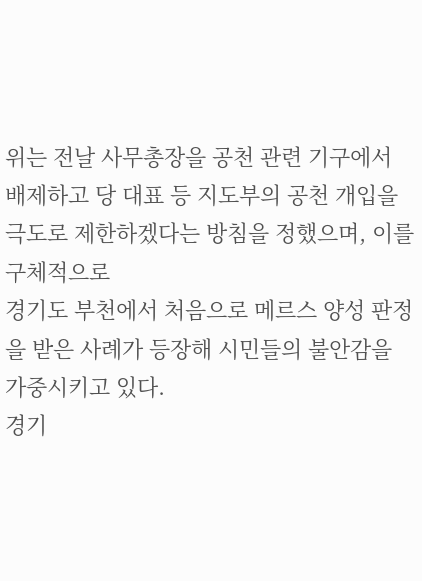위는 전날 사무총장을 공천 관련 기구에서 배제하고 당 대표 등 지도부의 공천 개입을 극도로 제한하겠다는 방침을 정했으며, 이를 구체적으로
경기도 부천에서 처음으로 메르스 양성 판정을 받은 사례가 등장해 시민들의 불안감을 가중시키고 있다.
경기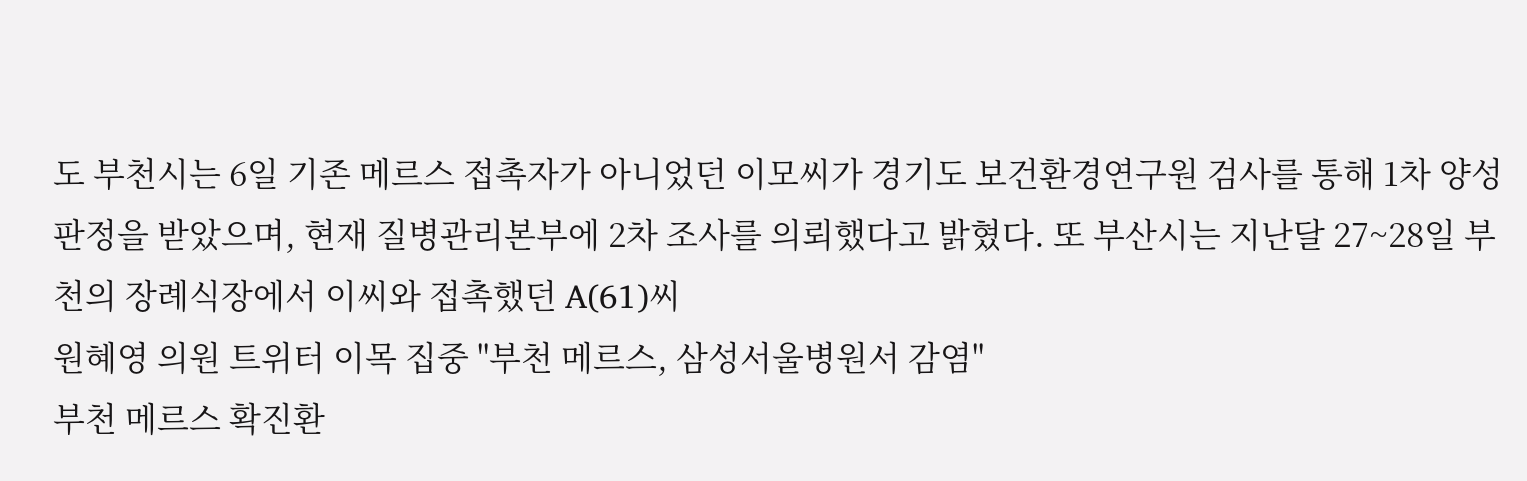도 부천시는 6일 기존 메르스 접촉자가 아니었던 이모씨가 경기도 보건환경연구원 검사를 통해 1차 양성판정을 받았으며, 현재 질병관리본부에 2차 조사를 의뢰했다고 밝혔다. 또 부산시는 지난달 27~28일 부천의 장례식장에서 이씨와 접촉했던 A(61)씨
원혜영 의원 트위터 이목 집중 "부천 메르스, 삼성서울병원서 감염"
부천 메르스 확진환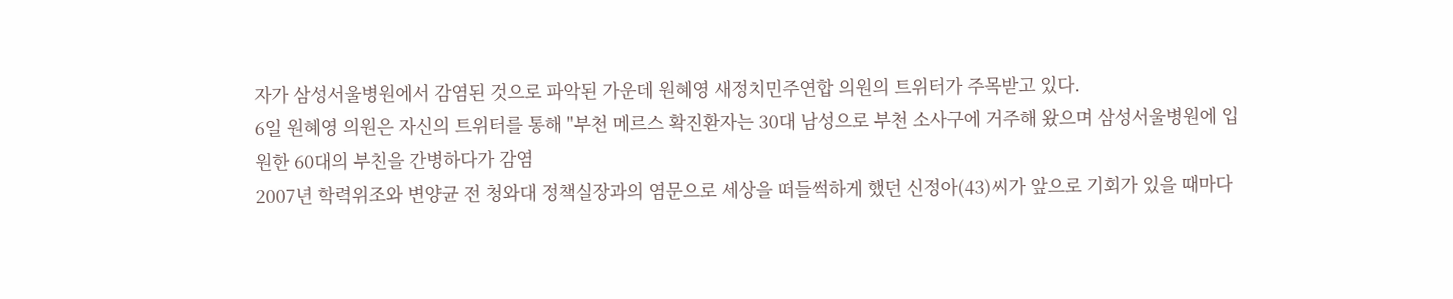자가 삼성서울병원에서 감염된 것으로 파악된 가운데 원혜영 새정치민주연합 의원의 트위터가 주목받고 있다.
6일 원혜영 의원은 자신의 트위터를 통해 "부천 메르스 확진환자는 30대 남성으로 부천 소사구에 거주해 왔으며 삼성서울병원에 입원한 60대의 부친을 간병하다가 감염
2007년 학력위조와 변양균 전 청와대 정책실장과의 염문으로 세상을 떠들썩하게 했던 신정아(43)씨가 앞으로 기회가 있을 때마다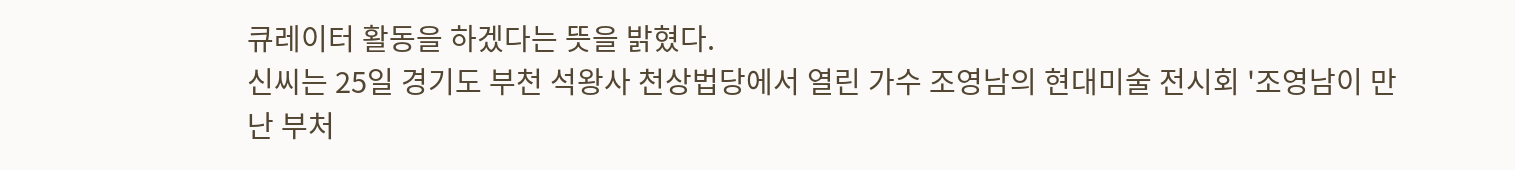큐레이터 활동을 하겠다는 뜻을 밝혔다.
신씨는 25일 경기도 부천 석왕사 천상법당에서 열린 가수 조영남의 현대미술 전시회 '조영남이 만난 부처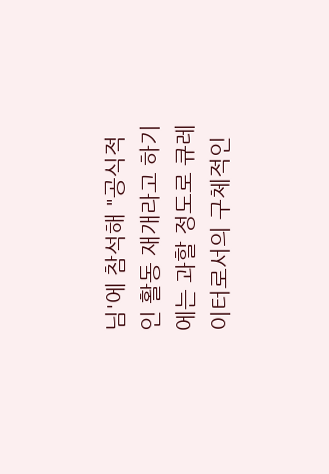님'에 참석해 "공식적인 활동 재개라고 하기에는 과할 정도로 큐레이터로서의 구체적인